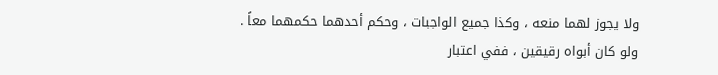ولا يجوز لهما منعه ، وكذا جميع الواجبات ، وحكم أحدهما حكمهما معاً .
ولو كان أبواه رقيقين ، ففي اعتبار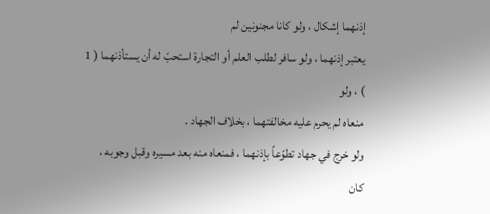إذنهما إشكال ، ولو كانا مجنونين لم
يعتبر إذنهما ، ولو سافر لطلب العلم أو التجارة استحبّ له أن يستأذنهما ( 1 ) ، ولو
منعاه لم يحرم عليه مخالفتهما ، بخلاف الجهاد .
ولو خرج في جهاد تطوّعاً بإذنهما ، فمنعاه منه بعد مسيره وقبل وجوبه ،
كان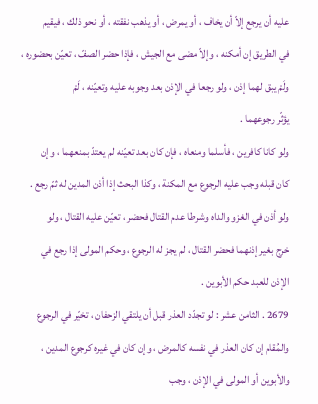عليه أن يرجع إلاّ أن يخاف ، أو يمرض ، أو يذهب نفقته ، أو نحو ذلك ، فيقيم
في الطريق إن أمكنه ، وإلاّ مضى مع الجيش ، فإذا حضر الصفّ ، تعيّن بحضوره ،
ولَمْ يبق لهما إذن ، ولو رجعا في الإذن بعد وجوبه عليه وتعيّنه ، لَمْ
يؤثّر رجوعهما .
ولو كانا كافرين ، فأسلما ومنعاه ، فإن كان بعد تعيّنه لم يعتدّ بمنعهما ، وإن
كان قبله وجب عليه الرجوع مع المكنة ، وكذا البحث إذا أذن المدين له ثمّ رجع .
ولو أذن في الغزو والداه وشرطا عدم القتال فحضر ، تعيّن عليه القتال ، ولو
خرج بغير إذنهما فحضر القتال ، لم يجز له الرجوع ، وحكم المولى إذا رجع في
الإذن للعبد حكم الأبوين .
2679 . الثامن عشر : لو تجدّد العذر قبل أن يلتقي الزحفان ، تخيّر في الرجوع
والمُقام إن كان العذر في نفسه كالمرض ، وإن كان في غيره كرجوع المدين ،
والأبوين أو المولى في الإذن ، وجب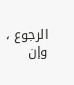الرجوع ، وإن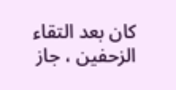كان بعد التقاء الزحفين ، جاز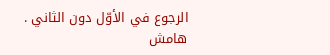الرجوع في الأوّل دون الثاني .
هامش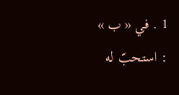1 . في « ب » : استحبّ له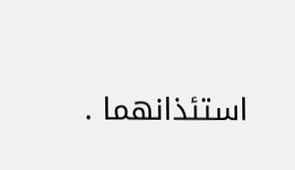استئذانهما .